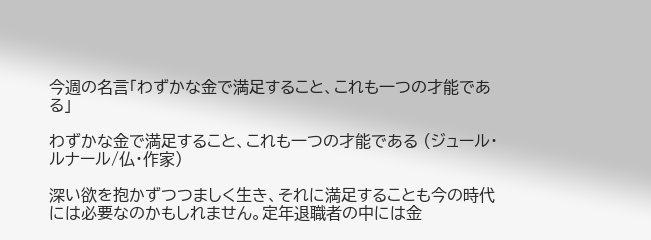今週の名言「わずかな金で満足すること、これも一つの才能である」

わずかな金で満足すること、これも一つの才能である (ジュール・ルナール/仏・作家)

深い欲を抱かずつつましく生き、それに満足することも今の時代には必要なのかもしれません。定年退職者の中には金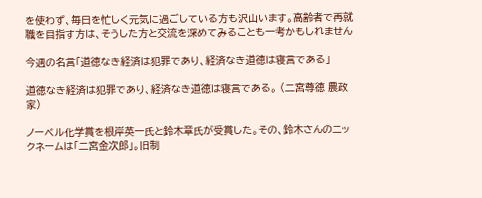を使わず、毎日を忙しく元気に過ごしている方も沢山います。高齢者で再就職を目指す方は、そうした方と交流を深めてみることも一考かもしれません

今週の名言「道徳なき経済は犯罪であり、経済なき道徳は寝言である」

道徳なき経済は犯罪であり、経済なき道徳は寝言である。 (二宮尊徳 農政家)

ノーベル化学賞を根岸英一氏と鈴木章氏が受賞した。その、鈴木さんのニックネームは「二宮金次郎」。旧制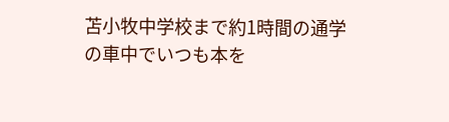苫小牧中学校まで約1時間の通学の車中でいつも本を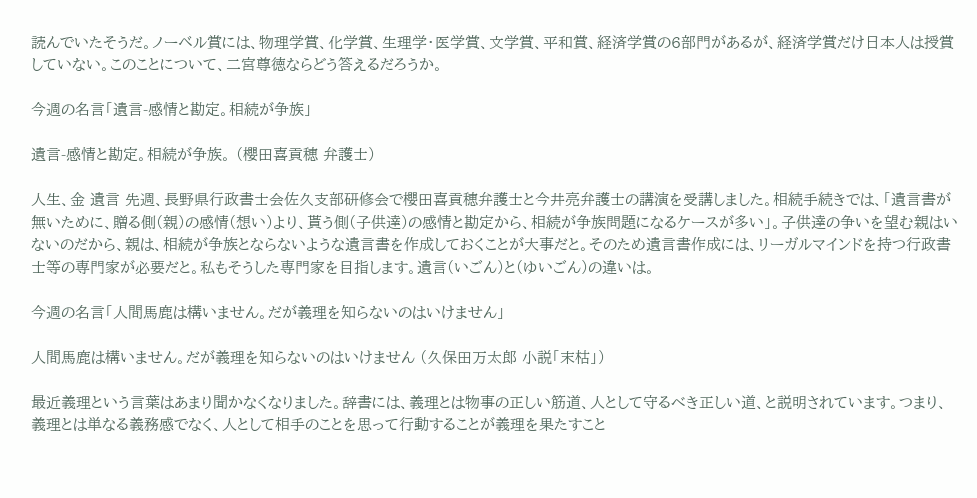読んでいたそうだ。ノーベル賞には、物理学賞、化学賞、生理学・医学賞、文学賞、平和賞、経済学賞の6部門があるが、経済学賞だけ日本人は授賞していない。このことについて、二宮尊徳ならどう答えるだろうか。

今週の名言「遺言-感情と勘定。相続が争族」

遺言-感情と勘定。相続が争族。 (櫻田喜貢穂 弁護士)

人生、金 遺言 先週、長野県行政書士会佐久支部研修会で櫻田喜貢穂弁護士と今井亮弁護士の講演を受講しました。相続手続きでは、「遺言書が無いために、贈る側(親)の感情(想い)より、貰う側(子供達)の感情と勘定から、相続が争族問題になるケースが多い」。子供達の争いを望む親はいないのだから、親は、相続が争族とならないような遺言書を作成しておくことが大事だと。そのため遺言書作成には、リーガルマインドを持つ行政書士等の専門家が必要だと。私もそうした専門家を目指します。遺言(いごん)と(ゆいごん)の違いは。

今週の名言「人間馬鹿は構いません。だが義理を知らないのはいけません」

人間馬鹿は構いません。だが義理を知らないのはいけません (久保田万太郎 小説「末枯」)

最近義理という言葉はあまり聞かなくなりました。辞書には、義理とは物事の正しい筋道、人として守るべき正しい道、と説明されています。つまり、義理とは単なる義務感でなく、人として相手のことを思って行動することが義理を果たすこと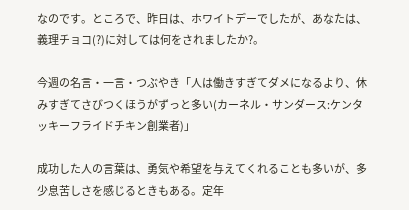なのです。ところで、昨日は、ホワイトデーでしたが、あなたは、義理チョコ(?)に対しては何をされましたか?。

今週の名言・一言・つぶやき「人は働きすぎてダメになるより、休みすぎてさびつくほうがずっと多い(カーネル・サンダース:ケンタッキーフライドチキン創業者)」

成功した人の言葉は、勇気や希望を与えてくれることも多いが、多少息苦しさを感じるときもある。定年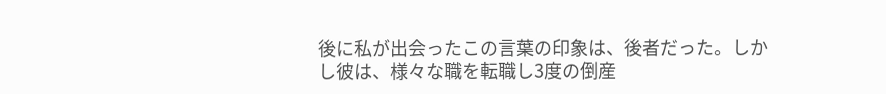後に私が出会ったこの言葉の印象は、後者だった。しかし彼は、様々な職を転職し3度の倒産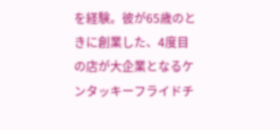を経験。彼が65歳のときに創業した、4度目の店が大企業となるケンタッキーフライドチ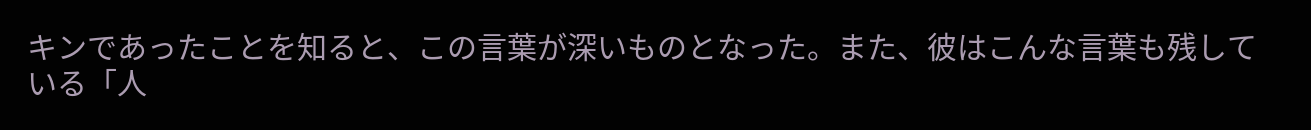キンであったことを知ると、この言葉が深いものとなった。また、彼はこんな言葉も残している「人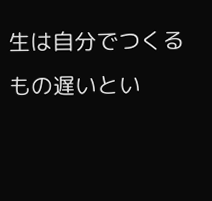生は自分でつくるもの遅いとい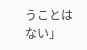うことはない」